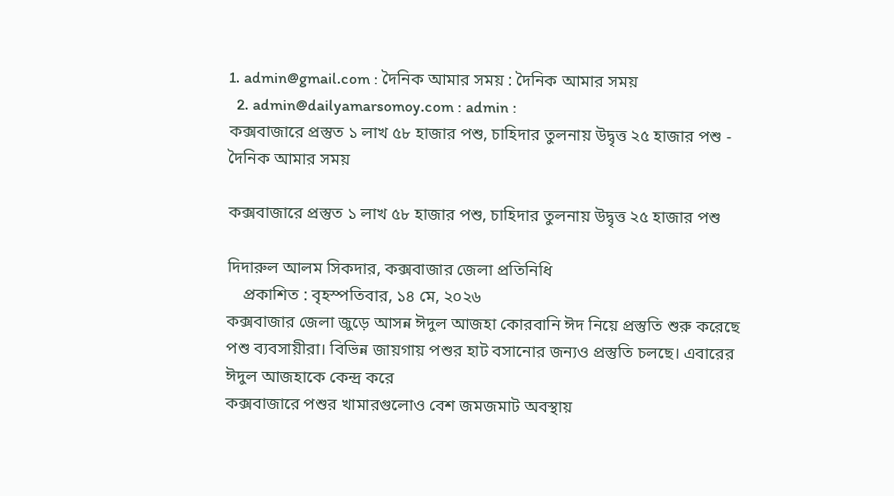1. admin@gmail.com : দৈনিক আমার সময় : দৈনিক আমার সময়
  2. admin@dailyamarsomoy.com : admin :
কক্সবাজারে প্রস্তুত ১ লাখ ৫৮ হাজার পশু, চাহিদার তুলনায় উদ্বৃত্ত ২৫ হাজার পশু - দৈনিক আমার সময়

কক্সবাজারে প্রস্তুত ১ লাখ ৫৮ হাজার পশু, চাহিদার তুলনায় উদ্বৃত্ত ২৫ হাজার পশু

দিদারুল আলম সিকদার, কক্সবাজার জেলা প্রতিনিধি
    প্রকাশিত : বৃহস্পতিবার, ১৪ মে, ২০২৬
কক্সবাজার জেলা জুড়ে আসন্ন ঈদুল আজহা কোরবানি ঈদ নিয়ে প্রস্তুতি শুরু করেছে পশু ব্যবসায়ীরা। বিভিন্ন জায়গায় পশুর হাট বসানোর জন্যও প্রস্তুতি চলছে। এবারের ঈদুল আজহাকে কেন্দ্র করে
কক্সবাজারে পশুর খামারগুলোও বেশ জমজমাট অবস্থায়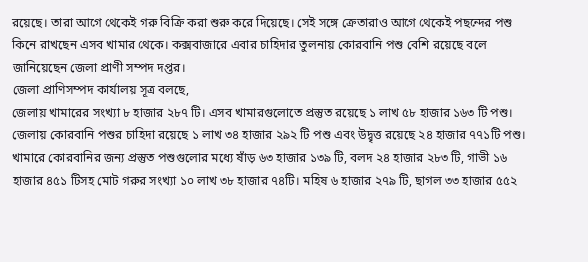রয়েছে। তারা আগে থেকেই গরু বিক্রি করা শুরু করে দিয়েছে। সেই সঙ্গে ক্রেতারাও আগে থেকেই পছন্দের পশু কিনে রাখছেন এসব খামার থেকে। কক্সবাজারে এবার চাহিদার তুলনায় কোরবানি পশু বেশি রয়েছে বলে জানিয়েছেন জেলা প্রাণী সম্পদ দপ্তর।
জেলা প্রাণিসম্পদ কার্যালয় সূত্র বলছে,
জেলায় খামারের সংখ্যা ৮ হাজার ২৮৭ টি। এসব খামারগুলোতে প্রস্তুত রয়েছে ১ লাখ ৫৮ হাজার ১৬৩ টি পশু। জেলায় কোরবানি পশুর চাহিদা রয়েছে ১ লাখ ৩৪ হাজার ২৯২ টি পশু এবং উদ্বৃত্ত রয়েছে ২৪ হাজার ৭৭১টি পশু।
খামারে কোরবানির জন্য প্রস্তুত পশুগুলোর মধ্যে ষাঁড় ৬৩ হাজার ১৩৯ টি, বলদ ২৪ হাজার ২৮৩ টি, গাভী ১৬ হাজার ৪৫১ টিসহ মোট গরুর সংখ্যা ১০ লাখ ৩৮ হাজার ৭৪টি। মহিষ ৬ হাজার ২৭৯ টি, ছাগল ৩৩ হাজার ৫৫২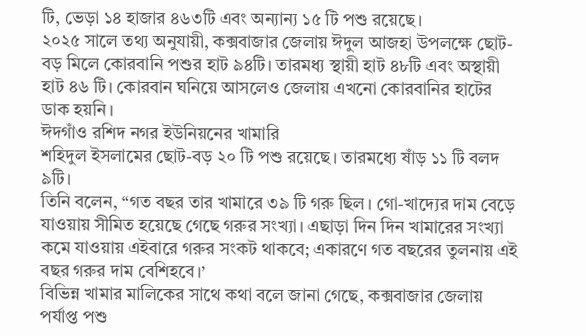টি, ভেড়া ১৪ হাজার ৪৬৩টি এবং অন্যান্য ১৫ টি পশু রয়েছে।
২০২৫ সালে তথ্য অনুযায়ী, কক্সবাজার জেলায় ঈদুল আজহা উপলক্ষে ছোট-বড় মিলে কোরবানি পশুর হাট ৯৪টি। তারমধ্য স্থায়ী হাট ৪৮টি এবং অস্থায়ী হাট ৪৬ টি। কোরবান ঘনিয়ে আসলেও জেলায় এখনো কোরবানির হাটের ডাক হয়নি।
ঈদগাঁও রশিদ নগর ইউনিয়নের খামারি
শহিদুল ইসলামের ছোট-বড় ২০ টি পশু রয়েছে। তারমধ্যে ষাঁড় ১১ টি বলদ ৯টি।
তিনি বলেন, “গত বছর তার খামারে ৩৯ টি গরু ছিল। গো-খাদ্যের দাম বেড়ে যাওয়ায় সীমিত হয়েছে গেছে গরুর সংখ্যা। এছাড়া দিন দিন খামারের সংখ্যা কমে যাওয়ায় এইবারে গরুর সংকট থাকবে; একারণে গত বছরের তুলনায় এই বছর গরুর দাম বেশিহবে।’
বিভিন্ন খামার মালিকের সাথে কথা বলে জানা গেছে, কক্সবাজার জেলায় পর্যাপ্ত পশু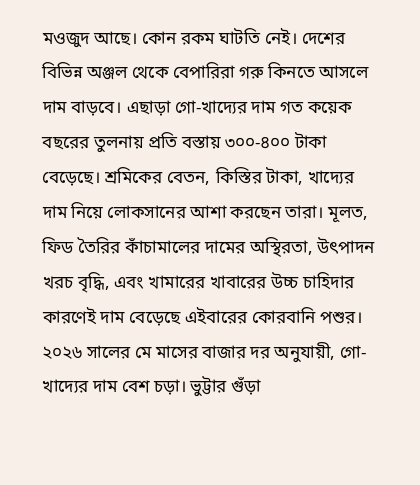মওজুদ আছে। কোন রকম ঘাটতি নেই। দেশের বিভিন্ন অঞ্জল থেকে বেপারিরা গরু কিনতে আসলে দাম বাড়বে। এছাড়া গো-খাদ্যের দাম গত কয়েক বছরের তুলনায় প্রতি বস্তায় ৩০০-৪০০ টাকা বেড়েছে। শ্রমিকের বেতন, কিস্তির টাকা, খাদ্যের দাম নিয়ে লোকসানের আশা করছেন তারা। মূলত, ফিড তৈরির কাঁচামালের দামের অস্থিরতা, উৎপাদন খরচ বৃদ্ধি, এবং খামারের খাবারের উচ্চ চাহিদার কারণেই দাম বেড়েছে এইবারের কোরবানি পশুর।
২০২৬ সালের মে মাসের বাজার দর অনুযায়ী, গো-খাদ্যের দাম বেশ চড়া। ভুট্টার গুঁড়া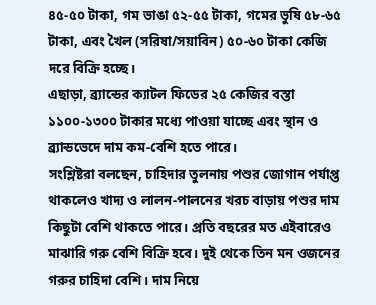৪৫-৫০ টাকা, গম ভাঙা ৫২-৫৫ টাকা, গমের ভুষি ৫৮-৬৫ টাকা, এবং খৈল (সরিষা/সয়াবিন) ৫০-৬০ টাকা কেজি দরে বিক্রি হচ্ছে।
এছাড়া, ব্র্যান্ডের ক্যাটল ফিডের ২৫ কেজির বস্তা ১১০০-১৩০০ টাকার মধ্যে পাওয়া যাচ্ছে এবং স্থান ও ব্র্যান্ডভেদে দাম কম-বেশি হতে পারে।
সংশ্লিষ্টরা বলছেন, চাহিদার তুলনায় পশুর জোগান পর্যাপ্ত থাকলেও খাদ্য ও লালন-পালনের খরচ বাড়ায় পশুর দাম কিছুটা বেশি থাকতে পারে। প্রতি বছরের মত এইবারেও মাঝারি গরু বেশি বিক্রি হবে। দুই থেকে তিন মন ওজনের গরুর চাহিদা বেশি। দাম নিয়ে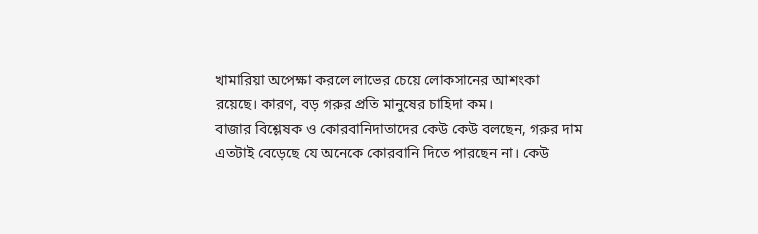খামারিয়া অপেক্ষা করলে লাভের চেয়ে লোকসানের আশংকা রয়েছে। কারণ, বড় গরুর প্রতি মানুষের চাহিদা কম।
বাজার বিশ্লেষক ও কোরবানিদাতাদের কেউ কেউ বলছেন, গরুর দাম এতটাই বেড়েছে যে অনেকে কোরবানি দিতে পারছেন না। কেউ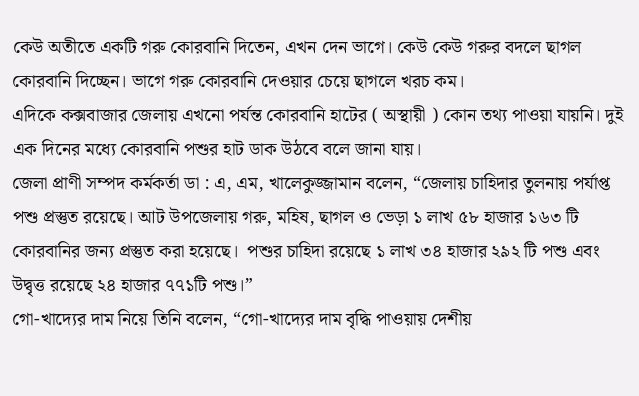কেউ অতীতে একটি গরু কোরবানি দিতেন, এখন দেন ভাগে। কেউ কেউ গরুর বদলে ছাগল কোরবানি দিচ্ছেন। ভাগে গরু কোরবানি দেওয়ার চেয়ে ছাগলে খরচ কম।
এদিকে কক্সবাজার জেলায় এখনো পর্যন্ত কোরবানি হাটের ( অস্থায়ী ) কোন তথ্য পাওয়া যায়নি। দুই এক দিনের মধ্যে কোরবানি পশুর হাট ডাক উঠবে বলে জানা যায়।
জেলা প্রাণী সম্পদ কর্মকর্তা ডা : এ, এম, খালেকুজ্জামান বলেন, “জেলায় চাহিদার তুলনায় পর্যাপ্ত পশু প্রস্তুত রয়েছে। আট উপজেলায় গরু, মহিষ, ছাগল ও ভেড়া ১ লাখ ৫৮ হাজার ১৬৩ টি কোরবানির জন্য প্রস্তুত করা হয়েছে।  পশুর চাহিদা রয়েছে ১ লাখ ৩৪ হাজার ২৯২ টি পশু এবং উদ্বৃত্ত রয়েছে ২৪ হাজার ৭৭১টি পশু।”
গো-খাদ্যের দাম নিয়ে তিনি বলেন, “গো-খাদ্যের দাম বৃদ্ধি পাওয়ায় দেশীয়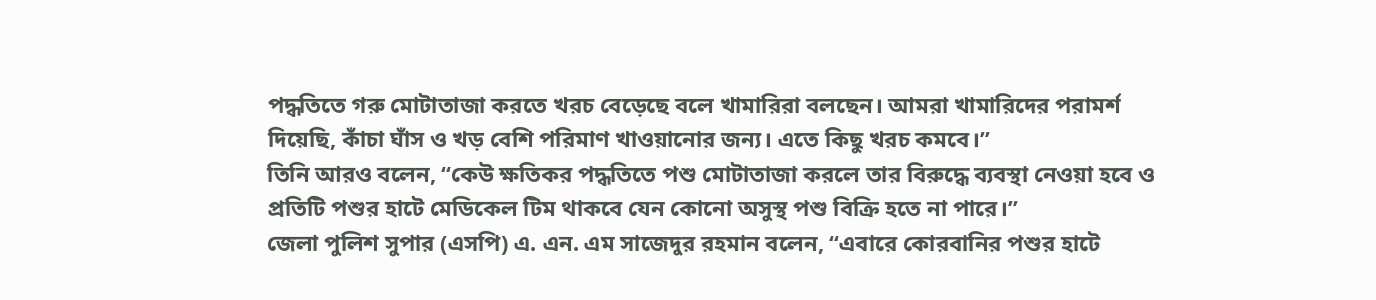পদ্ধতিতে গরু মোটাতাজা করতে খরচ বেড়েছে বলে খামারিরা বলছেন। আমরা খামারিদের পরামর্শ দিয়েছি, কাঁচা ঘাঁস ও খড় বেশি পরিমাণ খাওয়ানোর জন্য। এতে কিছু খরচ কমবে।”
তিনি আরও বলেন, “কেউ ক্ষতিকর পদ্ধতিতে পশু মোটাতাজা করলে তার বিরুদ্ধে ব্যবস্থা নেওয়া হবে ও প্রতিটি পশুর হাটে মেডিকেল টিম থাকবে যেন কোনো অসুস্থ পশু বিক্রি হতে না পারে।”
জেলা পুলিশ সুপার (এসপি) এ. এন. এম সাজেদুর রহমান বলেন, “এবারে কোরবানির পশুর হাটে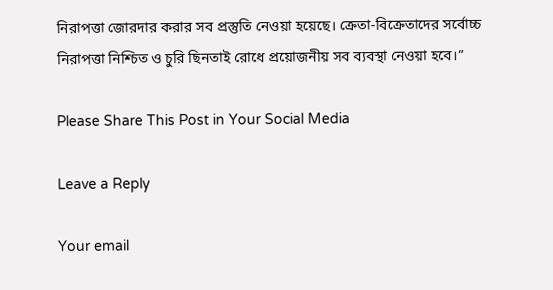নিরাপত্তা জোরদার করার সব প্রস্তুতি নেওয়া হয়েছে। ক্রেতা-বিক্রেতাদের সর্বোচ্চ নিরাপত্তা নিশ্চিত ও চুরি ছিনতাই রোধে প্রয়োজনীয় সব ব্যবস্থা নেওয়া হবে।”

Please Share This Post in Your Social Media

Leave a Reply

Your email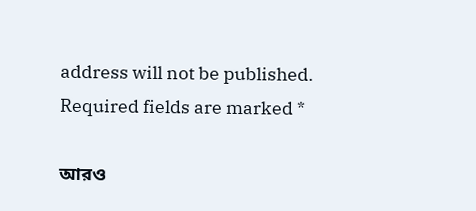address will not be published. Required fields are marked *

আরও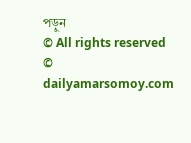পড়ুন
© All rights reserved © dailyamarsomoy.com